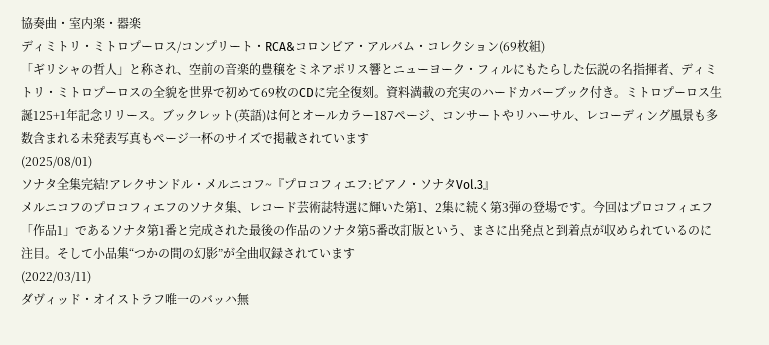協奏曲・室内楽・器楽
ディミトリ・ミトロプーロス/コンプリート・RCA&コロンビア・アルバム・コレクション(69枚組)
「ギリシャの哲人」と称され、空前の音楽的豊穣をミネアポリス響とニューヨーク・フィルにもたらした伝説の名指揮者、ディミトリ・ミトロプーロスの全貌を世界で初めて69枚のCDに完全復刻。資料満載の充実のハードカバーブック付き。ミトロプーロス生誕125+1年記念リリース。ブックレット(英語)は何とオールカラー187ページ、コンサートやリハーサル、レコーディング風景も多数含まれる未発表写真もページ一杯のサイズで掲載されています
(2025/08/01)
ソナタ全集完結!アレクサンドル・メルニコフ~『プロコフィエフ:ピアノ・ソナタVol.3』
メルニコフのプロコフィエフのソナタ集、レコード芸術誌特選に輝いた第1、2集に続く第3弾の登場です。今回はプロコフィエフ「作品1」であるソナタ第1番と完成された最後の作品のソナタ第5番改訂版という、まさに出発点と到着点が収められているのに注目。そして小品集“つかの間の幻影”が全曲収録されています
(2022/03/11)
ダヴィッド・オイストラフ唯一のバッハ無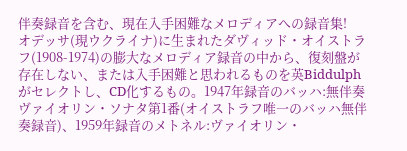伴奏録音を含む、現在入手困難なメロディアへの録音集!
オデッサ(現ウクライナ)に生まれたダヴィッド・オイストラフ(1908-1974)の膨大なメロディア録音の中から、復刻盤が存在しない、または入手困難と思われるものを英Biddulphがセレクトし、CD化するもの。1947年録音のバッハ:無伴奏ヴァイオリン・ソナタ第1番(オイストラフ唯一のバッハ無伴奏録音)、1959年録音のメトネル:ヴァイオリン・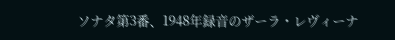ソナタ第3番、1948年録音のザーラ・レヴィーナ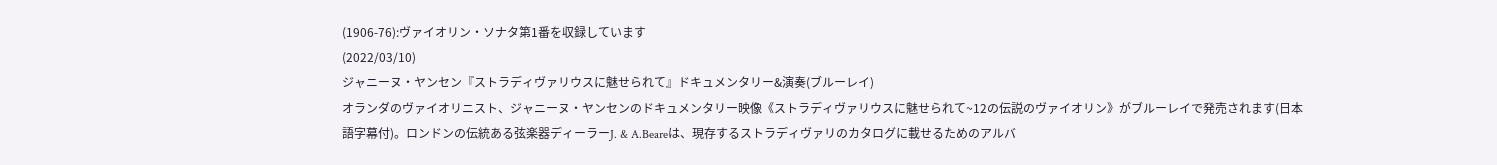(1906-76):ヴァイオリン・ソナタ第1番を収録しています
(2022/03/10)
ジャニーヌ・ヤンセン『ストラディヴァリウスに魅せられて』ドキュメンタリー&演奏(ブルーレイ)
オランダのヴァイオリニスト、ジャニーヌ・ヤンセンのドキュメンタリー映像《ストラディヴァリウスに魅せられて~12の伝説のヴァイオリン》がブルーレイで発売されます(日本語字幕付)。ロンドンの伝統ある弦楽器ディーラーJ. & A.Beareは、現存するストラディヴァリのカタログに載せるためのアルバ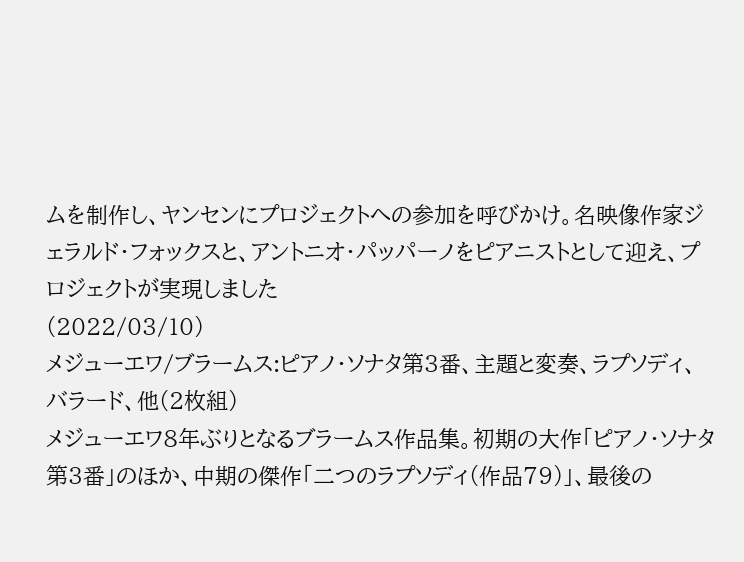ムを制作し、ヤンセンにプロジェクトへの参加を呼びかけ。名映像作家ジェラルド・フォックスと、アントニオ・パッパーノをピアニストとして迎え、プロジェクトが実現しました
(2022/03/10)
メジューエワ/ブラームス:ピアノ・ソナタ第3番、主題と変奏、ラプソディ、バラード、他(2枚組)
メジューエワ8年ぶりとなるブラームス作品集。初期の大作「ピアノ・ソナタ第3番」のほか、中期の傑作「二つのラプソディ(作品79)」、最後の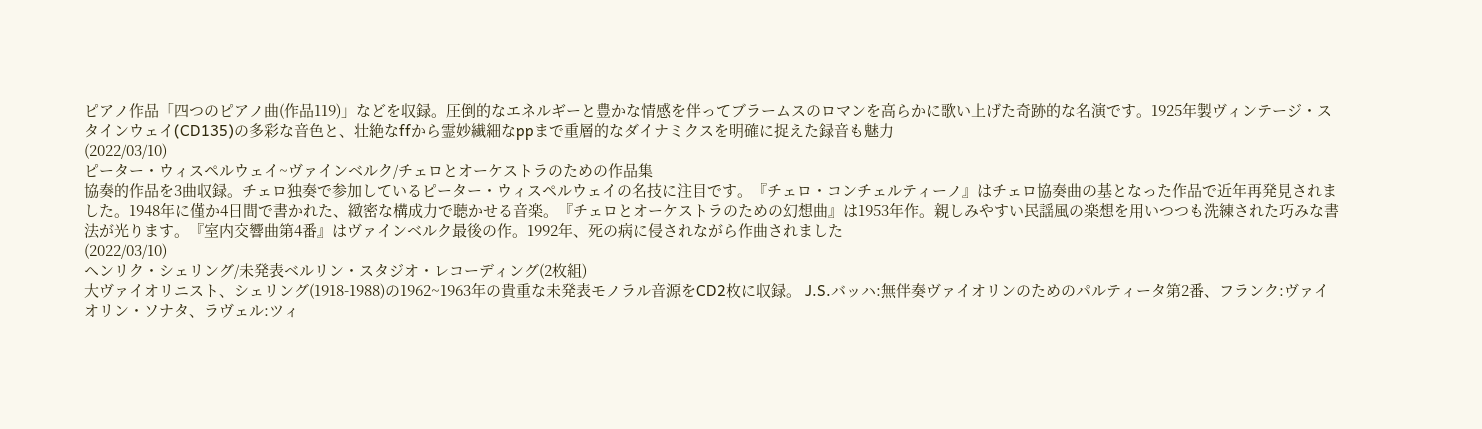ピアノ作品「四つのピアノ曲(作品119)」などを収録。圧倒的なエネルギーと豊かな情感を伴ってブラームスのロマンを高らかに歌い上げた奇跡的な名演です。1925年製ヴィンテージ・スタインウェイ(CD135)の多彩な音色と、壮絶なffから霊妙繊細なppまで重層的なダイナミクスを明確に捉えた録音も魅力
(2022/03/10)
ピーター・ウィスペルウェイ~ヴァインベルク/チェロとオーケストラのための作品集
協奏的作品を3曲収録。チェロ独奏で参加しているピーター・ウィスペルウェイの名技に注目です。『チェロ・コンチェルティーノ』はチェロ協奏曲の基となった作品で近年再発見されました。1948年に僅か4日間で書かれた、緻密な構成力で聴かせる音楽。『チェロとオーケストラのための幻想曲』は1953年作。親しみやすい民謡風の楽想を用いつつも洗練された巧みな書法が光ります。『室内交響曲第4番』はヴァインベルク最後の作。1992年、死の病に侵されながら作曲されました
(2022/03/10)
ヘンリク・シェリング/未発表ベルリン・スタジオ・レコーディング(2枚組)
大ヴァイオリニスト、シェリング(1918-1988)の1962~1963年の貴重な未発表モノラル音源をCD2枚に収録。 J.S.バッハ:無伴奏ヴァイオリンのためのパルティータ第2番、フランク:ヴァイオリン・ソナタ、ラヴェル:ツィ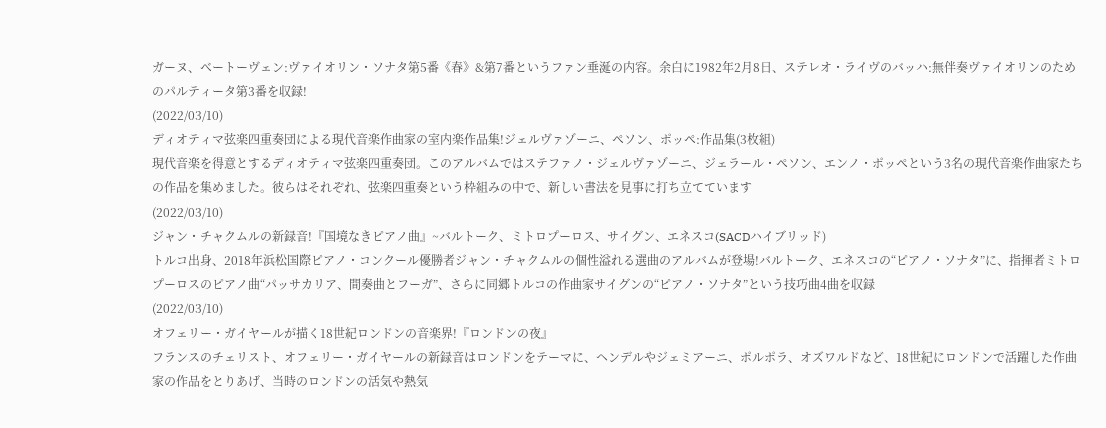ガーヌ、ベートーヴェン:ヴァイオリン・ソナタ第5番《春》&第7番というファン垂涎の内容。余白に1982年2月8日、ステレオ・ライヴのバッハ:無伴奏ヴァイオリンのためのパルティータ第3番を収録!
(2022/03/10)
ディオティマ弦楽四重奏団による現代音楽作曲家の室内楽作品集!ジェルヴァゾーニ、ペソン、ポッペ:作品集(3枚組)
現代音楽を得意とするディオティマ弦楽四重奏団。このアルバムではステファノ・ジェルヴァゾーニ、ジェラール・ペソン、エンノ・ポッペという3名の現代音楽作曲家たちの作品を集めました。彼らはそれぞれ、弦楽四重奏という枠組みの中で、新しい書法を見事に打ち立てています
(2022/03/10)
ジャン・チャクムルの新録音!『国境なきピアノ曲』~バルトーク、ミトロプーロス、サイグン、エネスコ(SACDハイブリッド)
トルコ出身、2018年浜松国際ピアノ・コンクール優勝者ジャン・チャクムルの個性溢れる選曲のアルバムが登場!バルトーク、エネスコの“ピアノ・ソナタ”に、指揮者ミトロプーロスのピアノ曲“パッサカリア、間奏曲とフーガ”、さらに同郷トルコの作曲家サイグンの“ピアノ・ソナタ”という技巧曲4曲を収録
(2022/03/10)
オフェリー・ガイヤールが描く18世紀ロンドンの音楽界!『ロンドンの夜』
フランスのチェリスト、オフェリー・ガイヤールの新録音はロンドンをテーマに、ヘンデルやジェミアーニ、ポルポラ、オズワルドなど、18世紀にロンドンで活躍した作曲家の作品をとりあげ、当時のロンドンの活気や熱気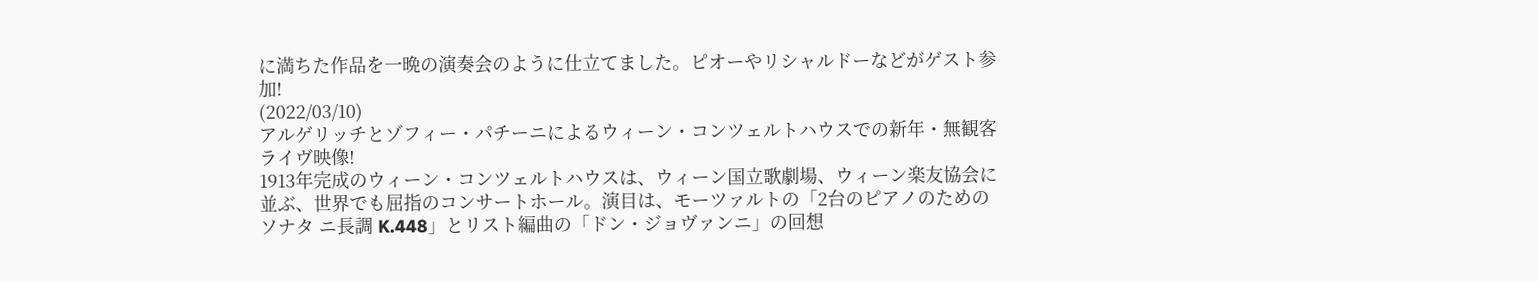に満ちた作品を一晩の演奏会のように仕立てました。ピオーやリシャルドーなどがゲスト参加!
(2022/03/10)
アルゲリッチとゾフィー・パチーニによるウィーン・コンツェルトハウスでの新年・無観客ライヴ映像!
1913年完成のウィーン・コンツェルトハウスは、ウィーン国立歌劇場、ウィーン楽友協会に並ぶ、世界でも屈指のコンサートホール。演目は、モーツァルトの「2台のピアノのためのソナタ ニ長調 K.448」とリスト編曲の「ドン・ジョヴァンニ」の回想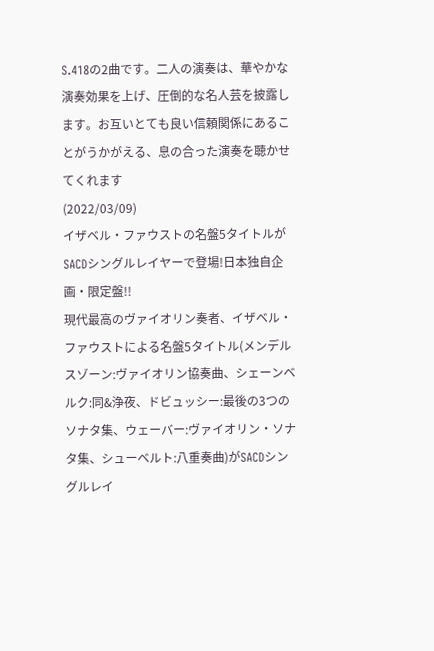S.418の2曲です。二人の演奏は、華やかな演奏効果を上げ、圧倒的な名人芸を披露します。お互いとても良い信頼関係にあることがうかがえる、息の合った演奏を聴かせてくれます
(2022/03/09)
イザベル・ファウストの名盤5タイトルがSACDシングルレイヤーで登場!日本独自企画・限定盤!!
現代最高のヴァイオリン奏者、イザベル・ファウストによる名盤5タイトル(メンデルスゾーン:ヴァイオリン協奏曲、シェーンベルク:同&浄夜、ドビュッシー:最後の3つのソナタ集、ウェーバー:ヴァイオリン・ソナタ集、シューベルト:八重奏曲)がSACDシングルレイ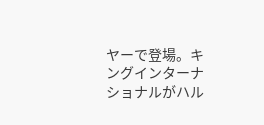ヤーで登場。キングインターナショナルがハル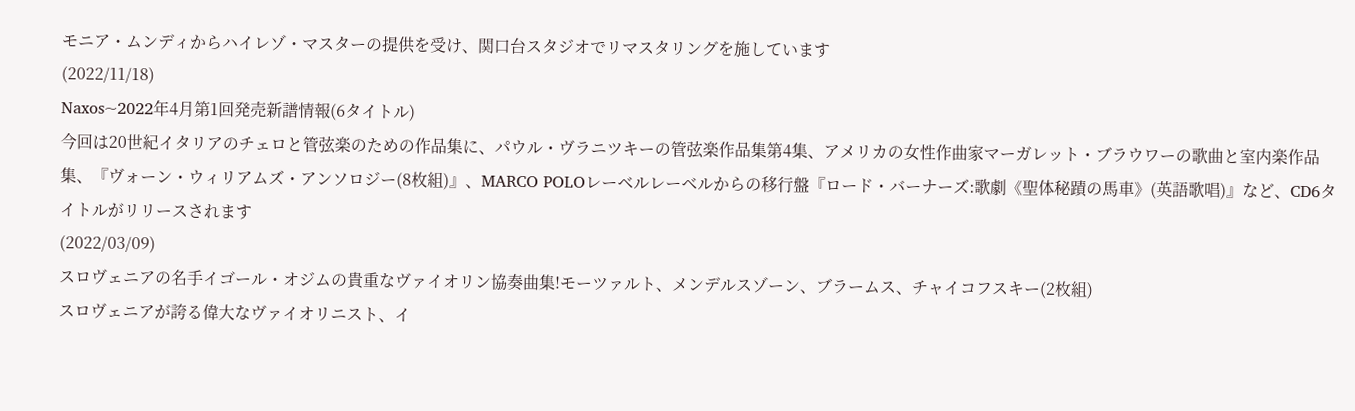モニア・ムンディからハイレゾ・マスターの提供を受け、関口台スタジオでリマスタリングを施しています
(2022/11/18)
Naxos~2022年4月第1回発売新譜情報(6タイトル)
今回は20世紀イタリアのチェロと管弦楽のための作品集に、パウル・ヴラニツキーの管弦楽作品集第4集、アメリカの女性作曲家マーガレット・ブラウワーの歌曲と室内楽作品集、『ヴォーン・ウィリアムズ・アンソロジー(8枚組)』、MARCO POLOレーベルレーベルからの移行盤『ロード・バーナーズ:歌劇《聖体秘蹟の馬車》(英語歌唱)』など、CD6タイトルがリリースされます
(2022/03/09)
スロヴェニアの名手イゴール・オジムの貴重なヴァイオリン協奏曲集!モーツァルト、メンデルスゾーン、ブラームス、チャイコフスキー(2枚組)
スロヴェニアが誇る偉大なヴァイオリニスト、イ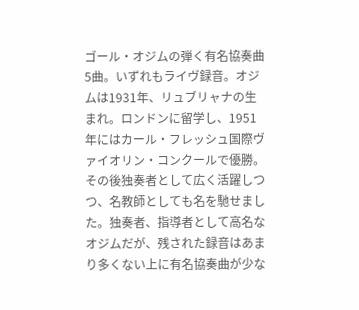ゴール・オジムの弾く有名協奏曲5曲。いずれもライヴ録音。オジムは1931年、リュブリャナの生まれ。ロンドンに留学し、1951年にはカール・フレッシュ国際ヴァイオリン・コンクールで優勝。その後独奏者として広く活躍しつつ、名教師としても名を馳せました。独奏者、指導者として高名なオジムだが、残された録音はあまり多くない上に有名協奏曲が少な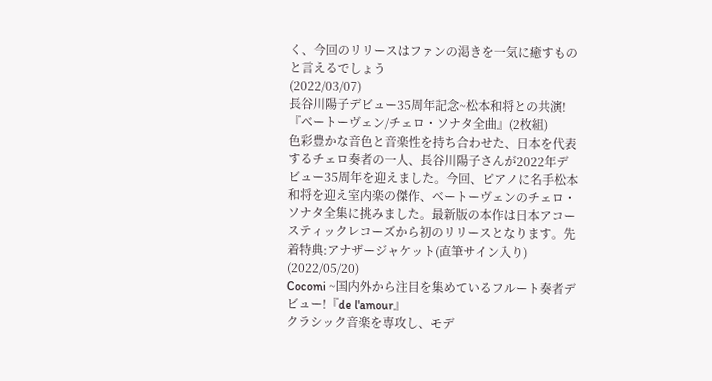く、今回のリリースはファンの渇きを一気に癒すものと言えるでしょう
(2022/03/07)
長谷川陽子デビュー35周年記念~松本和将との共演!『ベートーヴェン/チェロ・ソナタ全曲』(2枚組)
色彩豊かな音色と音楽性を持ち合わせた、日本を代表するチェロ奏者の一人、長谷川陽子さんが2022年デビュー35周年を迎えました。今回、ピアノに名手松本和将を迎え室内楽の傑作、ベートーヴェンのチェロ・ソナタ全集に挑みました。最新版の本作は日本アコースティックレコーズから初のリリースとなります。先着特典:アナザージャケット(直筆サイン入り)
(2022/05/20)
Cocomi ~国内外から注目を集めているフルート奏者デビュー!『de l'amour』
クラシック音楽を専攻し、モデ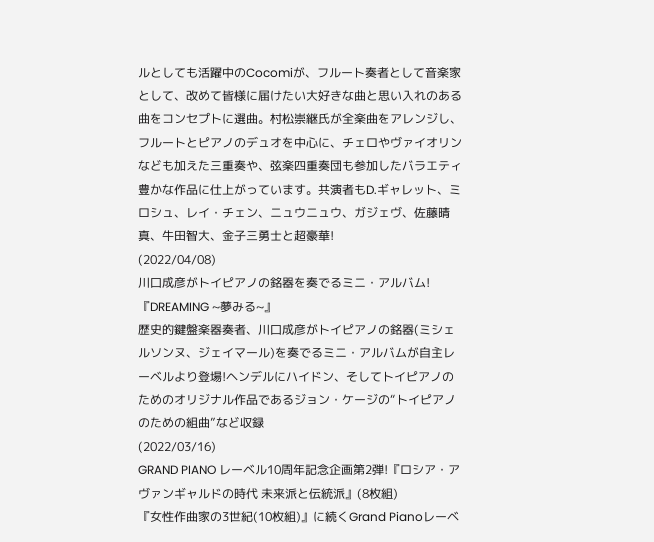ルとしても活躍中のCocomiが、フルート奏者として音楽家として、改めて皆様に届けたい大好きな曲と思い入れのある曲をコンセプトに選曲。村松崇継氏が全楽曲をアレンジし、フルートとピアノのデュオを中心に、チェロやヴァイオリンなども加えた三重奏や、弦楽四重奏団も参加したバラエティ豊かな作品に仕上がっています。共演者もD.ギャレット、ミロシュ、レイ・チェン、ニュウニュウ、ガジェヴ、佐藤晴真、牛田智大、金子三勇士と超豪華!
(2022/04/08)
川口成彦がトイピアノの銘器を奏でるミニ・アルバム!『DREAMING ~夢みる~』
歴史的鍵盤楽器奏者、川口成彦がトイピアノの銘器(ミシェルソンヌ、ジェイマール)を奏でるミニ・アルバムが自主レーベルより登場!ヘンデルにハイドン、そしてトイピアノのためのオリジナル作品であるジョン・ケージの“トイピアノのための組曲”など収録
(2022/03/16)
GRAND PIANO レーベル10周年記念企画第2弾!『ロシア・アヴァンギャルドの時代 未来派と伝統派』(8枚組)
『女性作曲家の3世紀(10枚組)』に続くGrand Pianoレーベ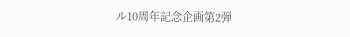ル10周年記念企画第2弾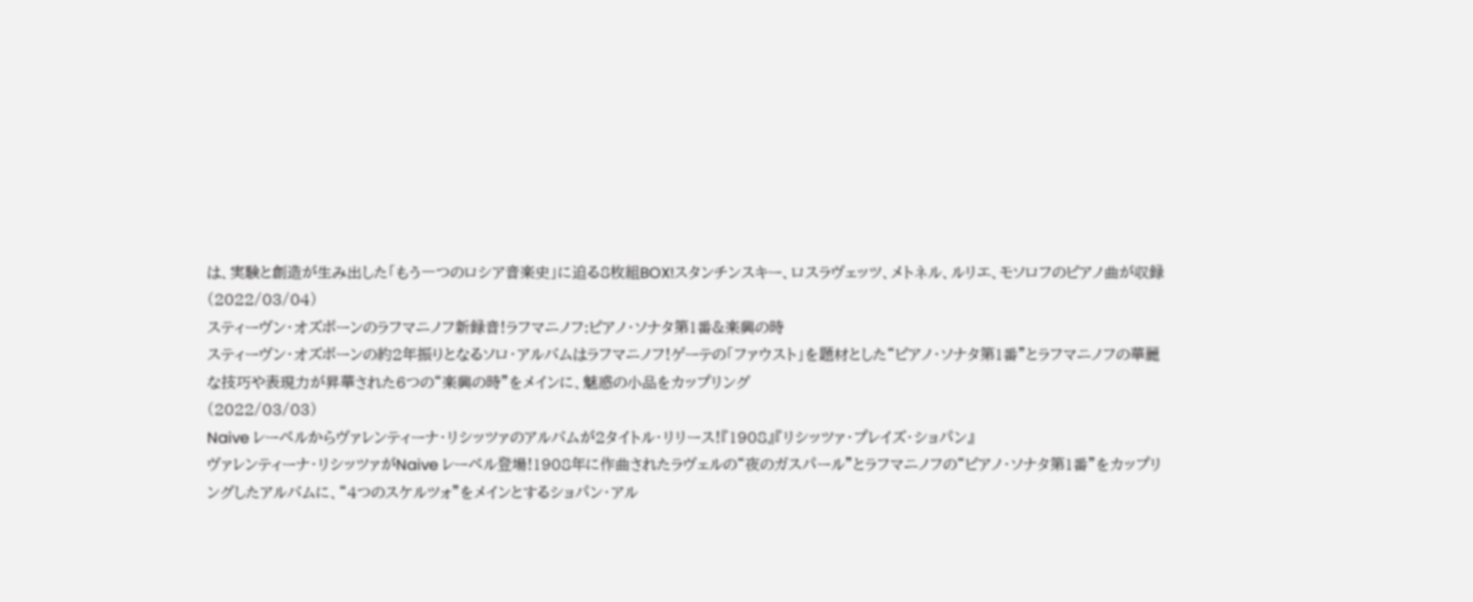は、実験と創造が生み出した「もう一つのロシア音楽史」に迫る8枚組BOX!スタンチンスキー、ロスラヴェッツ、メトネル、ルリエ、モソロフのピアノ曲が収録
(2022/03/04)
スティーヴン・オズボーンのラフマニノフ新録音!ラフマニノフ:ピアノ・ソナタ第1番&楽興の時
スティーヴン・オズボーンの約2年振りとなるソロ・アルバムはラフマニノフ!ゲーテの「ファウスト」を題材とした“ピアノ・ソナタ第1番”とラフマニノフの華麗な技巧や表現力が昇華された6つの“楽興の時”をメインに、魅惑の小品をカップリング
(2022/03/03)
Naive レーベルからヴァレンティーナ・リシッツァのアルバムが2タイトル・リリース!『1908』『リシッツァ・プレイズ・ショパン』
ヴァレンティーナ・リシッツァがNaive レーベル登場!1908年に作曲されたラヴェルの“夜のガスパール”とラフマニノフの“ピアノ・ソナタ第1番”をカップリングしたアルバムに、“4つのスケルツォ”をメインとするショパン・アル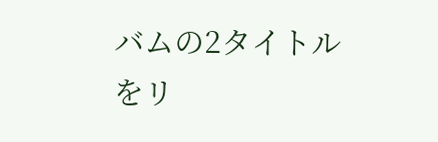バムの2タイトルをリ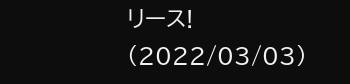リース!
(2022/03/03)